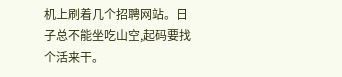机上刷着几个招聘网站。日子总不能坐吃山空,起码要找个活来干。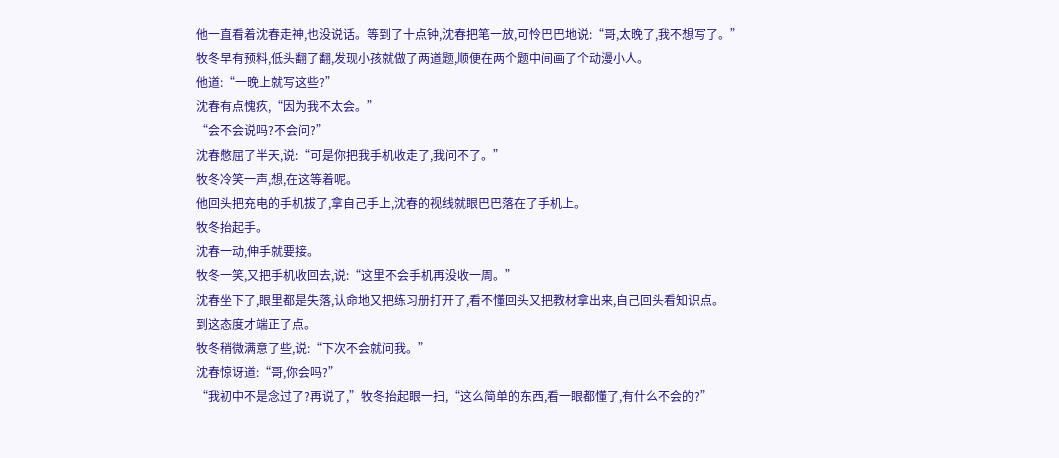他一直看着沈春走神,也没说话。等到了十点钟,沈春把笔一放,可怜巴巴地说:“哥,太晚了,我不想写了。”
牧冬早有预料,低头翻了翻,发现小孩就做了两道题,顺便在两个题中间画了个动漫小人。
他道:“一晚上就写这些?”
沈春有点愧疚,“因为我不太会。”
“会不会说吗?不会问?”
沈春憋屈了半天,说:“可是你把我手机收走了,我问不了。”
牧冬冷笑一声,想,在这等着呢。
他回头把充电的手机拔了,拿自己手上,沈春的视线就眼巴巴落在了手机上。
牧冬抬起手。
沈春一动,伸手就要接。
牧冬一笑,又把手机收回去,说:“这里不会手机再没收一周。”
沈春坐下了,眼里都是失落,认命地又把练习册打开了,看不懂回头又把教材拿出来,自己回头看知识点。
到这态度才端正了点。
牧冬稍微满意了些,说:“下次不会就问我。”
沈春惊讶道:“哥,你会吗?”
“我初中不是念过了?再说了,”牧冬抬起眼一扫,“这么简单的东西,看一眼都懂了,有什么不会的?”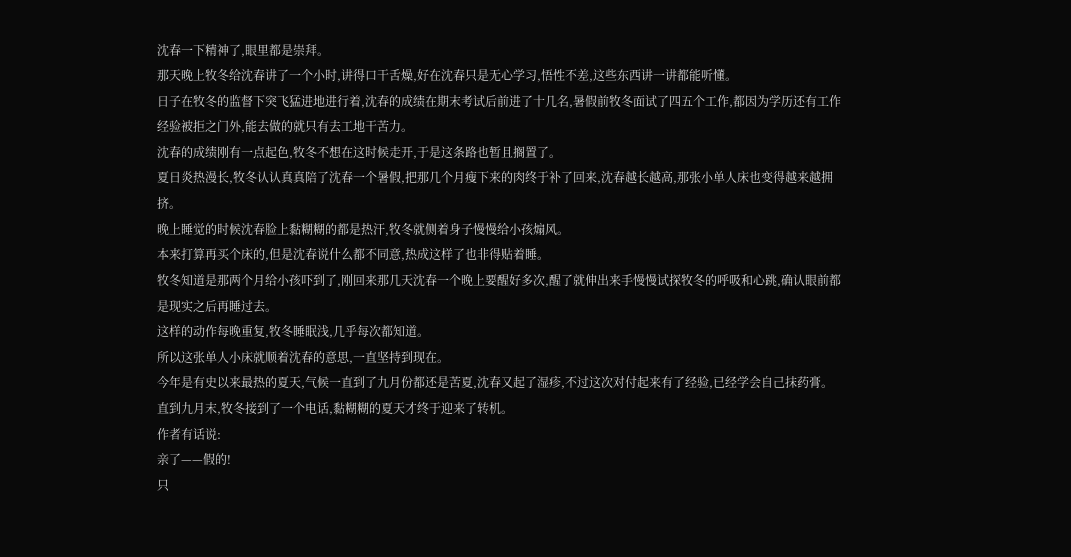沈春一下精神了,眼里都是崇拜。
那天晚上牧冬给沈春讲了一个小时,讲得口干舌燥,好在沈春只是无心学习,悟性不差,这些东西讲一讲都能听懂。
日子在牧冬的监督下突飞猛进地进行着,沈春的成绩在期末考试后前进了十几名,暑假前牧冬面试了四五个工作,都因为学历还有工作经验被拒之门外,能去做的就只有去工地干苦力。
沈春的成绩刚有一点起色,牧冬不想在这时候走开,于是这条路也暂且搁置了。
夏日炎热漫长,牧冬认认真真陪了沈春一个暑假,把那几个月瘦下来的肉终于补了回来,沈春越长越高,那张小单人床也变得越来越拥挤。
晚上睡觉的时候沈春脸上黏糊糊的都是热汗,牧冬就侧着身子慢慢给小孩煽风。
本来打算再买个床的,但是沈春说什么都不同意,热成这样了也非得贴着睡。
牧冬知道是那两个月给小孩吓到了,刚回来那几天沈春一个晚上要醒好多次,醒了就伸出来手慢慢试探牧冬的呼吸和心跳,确认眼前都是现实之后再睡过去。
这样的动作每晚重复,牧冬睡眠浅,几乎每次都知道。
所以这张单人小床就顺着沈春的意思,一直坚持到现在。
今年是有史以来最热的夏天,气候一直到了九月份都还是苦夏,沈春又起了湿疹,不过这次对付起来有了经验,已经学会自己抹药膏。
直到九月末,牧冬接到了一个电话,黏糊糊的夏天才终于迎来了转机。
作者有话说:
亲了——假的!
只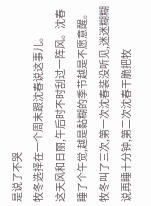是说了不哭
牧冬选择在一个周末跟沈春说这事儿。
这天风和日丽,午后时不时刮过一阵风。沈春睡了个午觉,越是黏糊的季节越是不愿意醒。
牧冬叫了三次,第一次沈春装没听见,迷迷糊糊说再睡十分钟,第二次沈春干脆把牧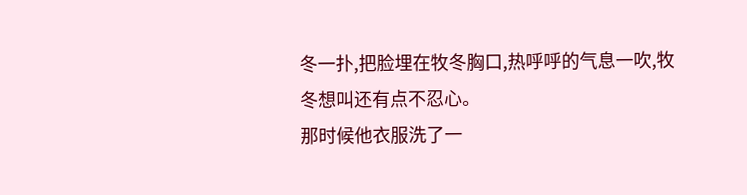冬一扑,把脸埋在牧冬胸口,热呼呼的气息一吹,牧冬想叫还有点不忍心。
那时候他衣服洗了一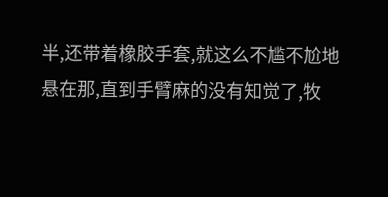半,还带着橡胶手套,就这么不尴不尬地悬在那,直到手臂麻的没有知觉了,牧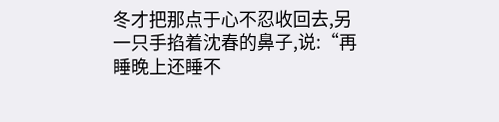冬才把那点于心不忍收回去,另一只手掐着沈春的鼻子,说:“再睡晚上还睡不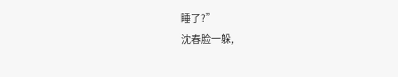睡了?”
沈春脸一躲,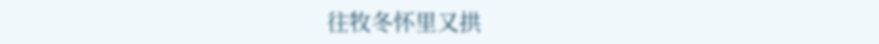往牧冬怀里又拱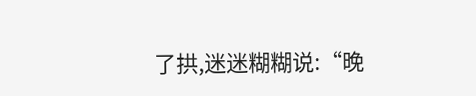了拱,迷迷糊糊说:“晚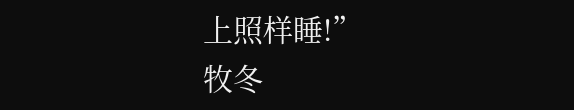上照样睡!”
牧冬